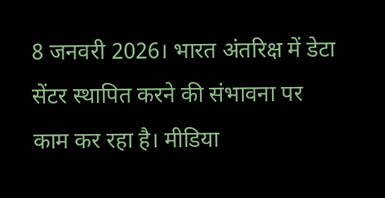8 जनवरी 2026। भारत अंतरिक्ष में डेटा सेंटर स्थापित करने की संभावना पर काम कर रहा है। मीडिया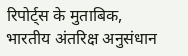रिपोर्ट्स के मुताबिक, भारतीय अंतरिक्ष अनुसंधान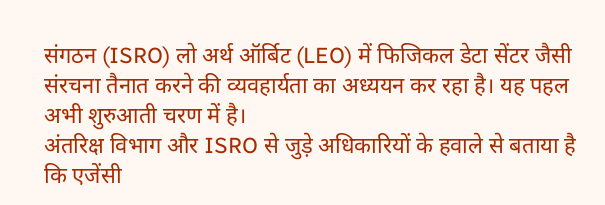संगठन (ISRO) लो अर्थ ऑर्बिट (LEO) में फिजिकल डेटा सेंटर जैसी संरचना तैनात करने की व्यवहार्यता का अध्ययन कर रहा है। यह पहल अभी शुरुआती चरण में है।
अंतरिक्ष विभाग और ISRO से जुड़े अधिकारियों के हवाले से बताया है कि एजेंसी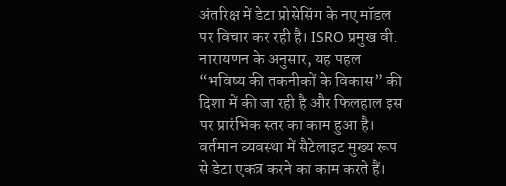अंतरिक्ष में डेटा प्रोसेसिंग के नए मॉडल पर विचार कर रही है। ISRO प्रमुख वी. नारायणन के अनुसार, यह पहल “भविष्य की तकनीकों के विकास” की दिशा में की जा रही है और फिलहाल इस पर प्रारंभिक स्तर का काम हुआ है।
वर्तमान व्यवस्था में सैटेलाइट मुख्य रूप से डेटा एकत्र करने का काम करते हैं।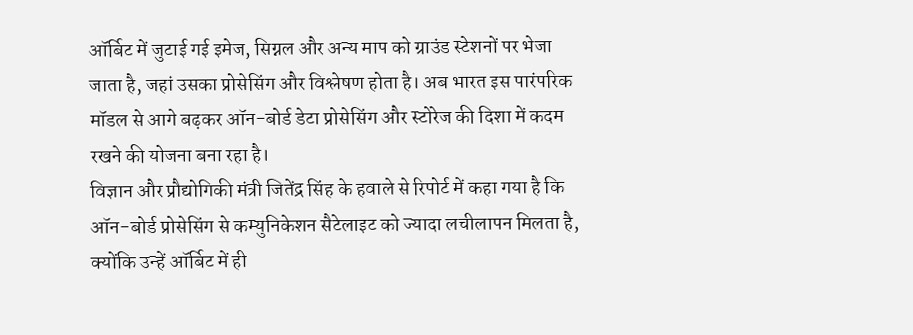ऑर्बिट में जुटाई गई इमेज, सिग्नल और अन्य माप को ग्राउंड स्टेशनों पर भेजा जाता है, जहां उसका प्रोसेसिंग और विश्लेषण होता है। अब भारत इस पारंपरिक मॉडल से आगे बढ़कर ऑन-बोर्ड डेटा प्रोसेसिंग और स्टोरेज की दिशा में कदम रखने की योजना बना रहा है।
विज्ञान और प्रौद्योगिकी मंत्री जितेंद्र सिंह के हवाले से रिपोर्ट में कहा गया है कि ऑन-बोर्ड प्रोसेसिंग से कम्युनिकेशन सैटेलाइट को ज्यादा लचीलापन मिलता है, क्योंकि उन्हें ऑर्बिट में ही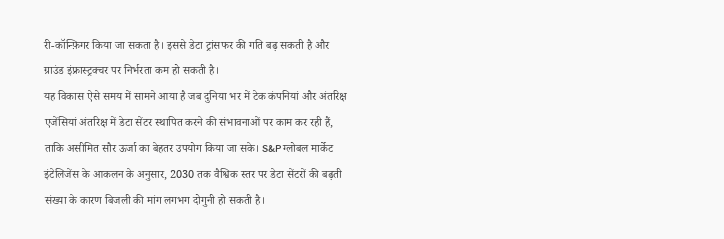री-कॉन्फ़िगर किया जा सकता है। इससे डेटा ट्रांसफर की गति बढ़ सकती है और ग्राउंड इंफ्रास्ट्रक्चर पर निर्भरता कम हो सकती है।
यह विकास ऐसे समय में सामने आया है जब दुनिया भर में टेक कंपनियां और अंतरिक्ष एजेंसियां अंतरिक्ष में डेटा सेंटर स्थापित करने की संभावनाओं पर काम कर रही हैं, ताकि असीमित सौर ऊर्जा का बेहतर उपयोग किया जा सके। S&P ग्लोबल मार्केट इंटेलिजेंस के आकलन के अनुसार, 2030 तक वैश्विक स्तर पर डेटा सेंटरों की बढ़ती संख्या के कारण बिजली की मांग लगभग दोगुनी हो सकती है।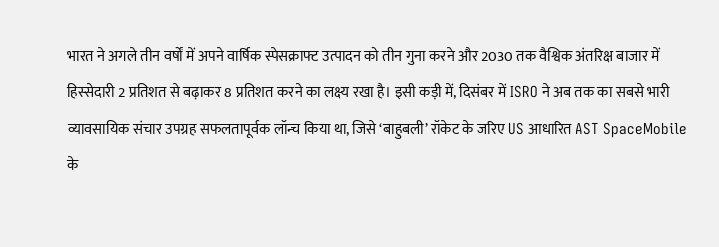भारत ने अगले तीन वर्षों में अपने वार्षिक स्पेसक्राफ्ट उत्पादन को तीन गुना करने और 2030 तक वैश्विक अंतरिक्ष बाजार में हिस्सेदारी 2 प्रतिशत से बढ़ाकर 8 प्रतिशत करने का लक्ष्य रखा है। इसी कड़ी में, दिसंबर में ISRO ने अब तक का सबसे भारी व्यावसायिक संचार उपग्रह सफलतापूर्वक लॉन्च किया था, जिसे ‘बाहुबली’ रॉकेट के जरिए US आधारित AST SpaceMobile के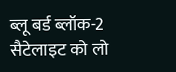ब्लू बर्ड ब्लॉक-2 सैटेलाइट को लो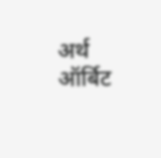अर्थ ऑर्बिट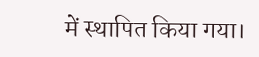में स्थापित किया गया।